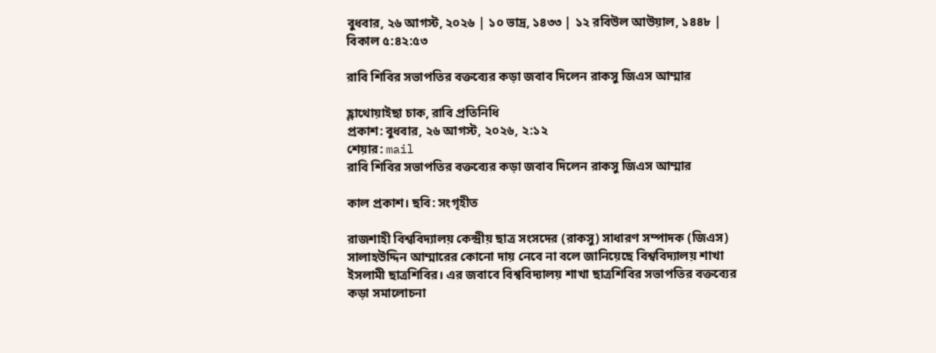বুধবার, ২৬ আগস্ট, ২০২৬ | ১০ ভাদ্র, ১৪৩৩ | ১২ রবিউল আউয়াল, ১৪৪৮ | বিকাল ৫:৪২:৫৩

রাবি শিবির সভাপতির বক্তব্যের কড়া জবাব দিলেন রাকসু জিএস আম্মার

হ্লাথোয়াইছা চাক, রাবি প্রতিনিধি
প্রকাশ: বুধবার, ২৬ আগস্ট, ২০২৬, ২:১২
শেয়ার: mail
রাবি শিবির সভাপতির বক্তব্যের কড়া জবাব দিলেন রাকসু জিএস আম্মার

কাল প্রকাশ। ছবি: সংগৃহীত

রাজশাহী বিশ্ববিদ্যালয় কেন্দ্রীয় ছাত্র সংসদের (রাকসু) সাধারণ সম্পাদক (জিএস) সালাহউদ্দিন আম্মারের কোনো দায় নেবে না বলে জানিয়েছে বিশ্ববিদ্যালয় শাখা ইসলামী ছাত্রশিবির। এর জবাবে বিশ্ববিদ্যালয় শাখা ছাত্রশিবির সভাপতির বক্তব্যের কড়া সমালোচনা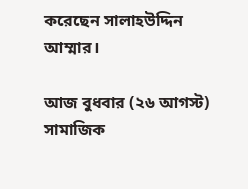করেছেন সালাহউদ্দিন আম্মার।

আজ বুধবার (২৬ আগস্ট) সামাজিক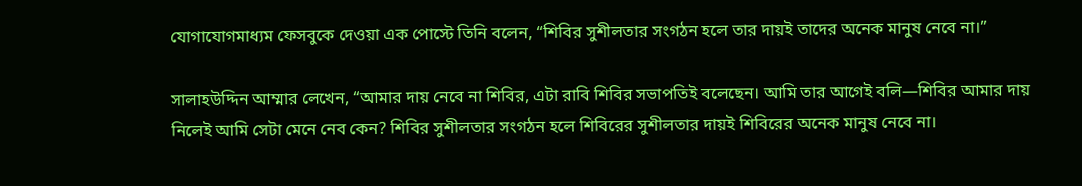যোগাযোগমাধ্যম ফেসবুকে দেওয়া এক পোস্টে তিনি বলেন, “শিবির সুশীলতার সংগঠন হলে তার দায়ই তাদের অনেক মানুষ নেবে না।”

সালাহউদ্দিন আম্মার লেখেন, “আমার দায় নেবে না শিবির, এটা রাবি শিবির সভাপতিই বলেছেন। আমি তার আগেই বলি—শিবির আমার দায় নিলেই আমি সেটা মেনে নেব কেন? শিবির সুশীলতার সংগঠন হলে শিবিরের সুশীলতার দায়ই শিবিরের অনেক মানুষ নেবে না।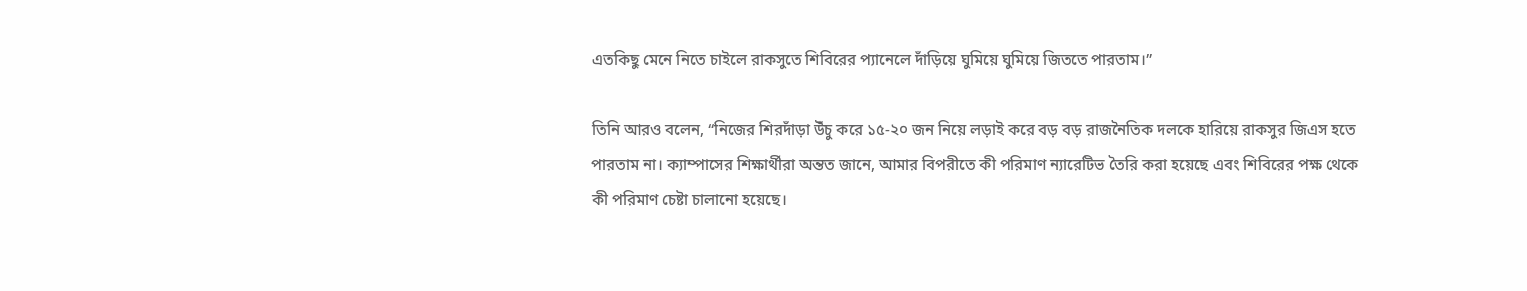এতকিছু মেনে নিতে চাইলে রাকসুতে শিবিরের প্যানেলে দাঁড়িয়ে ঘুমিয়ে ঘুমিয়ে জিততে পারতাম।”

তিনি আরও বলেন, “নিজের শিরদাঁড়া উঁচু করে ১৫-২০ জন নিয়ে লড়াই করে বড় বড় রাজনৈতিক দলকে হারিয়ে রাকসুর জিএস হতে পারতাম না। ক্যাম্পাসের শিক্ষার্থীরা অন্তত জানে, আমার বিপরীতে কী পরিমাণ ন্যারেটিভ তৈরি করা হয়েছে এবং শিবিরের পক্ষ থেকে কী পরিমাণ চেষ্টা চালানো হয়েছে।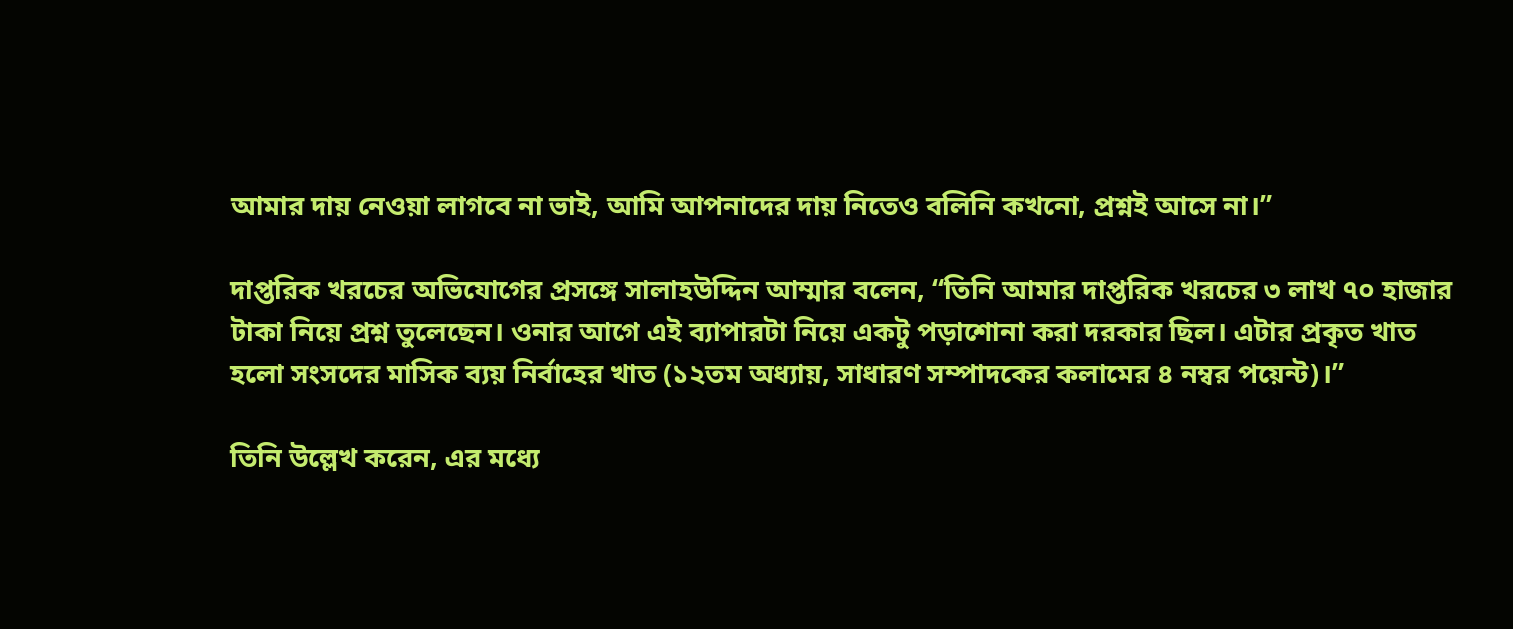আমার দায় নেওয়া লাগবে না ভাই, আমি আপনাদের দায় নিতেও বলিনি কখনো, প্রশ্নই আসে না।”

দাপ্তরিক খরচের অভিযোগের প্রসঙ্গে সালাহউদ্দিন আম্মার বলেন, “তিনি আমার দাপ্তরিক খরচের ৩ লাখ ৭০ হাজার টাকা নিয়ে প্রশ্ন তুলেছেন। ওনার আগে এই ব্যাপারটা নিয়ে একটু পড়াশোনা করা দরকার ছিল। এটার প্রকৃত খাত হলো সংসদের মাসিক ব্যয় নির্বাহের খাত (১২তম অধ্যায়, সাধারণ সম্পাদকের কলামের ৪ নম্বর পয়েন্ট)।”

তিনি উল্লেখ করেন, এর মধ্যে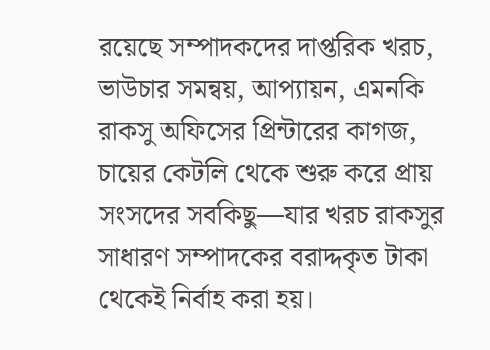রয়েছে সম্পাদকদের দাপ্তরিক খরচ, ভাউচার সমন্বয়, আপ্যায়ন, এমনকি রাকসু অফিসের প্রিন্টারের কাগজ, চায়ের কেটলি থেকে শুরু করে প্রায় সংসদের সবকিছু—যার খরচ রাকসুর সাধারণ সম্পাদকের বরাদ্দকৃত টাকা থেকেই নির্বাহ করা হয়।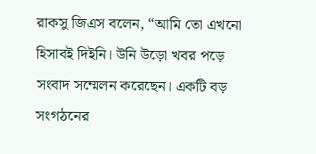রাকসু জিএস বলেন, “আমি তো এখনো হিসাবই দিইনি। উনি উড়ো খবর পড়ে সংবাদ সম্মেলন করেছেন। একটি বড় সংগঠনের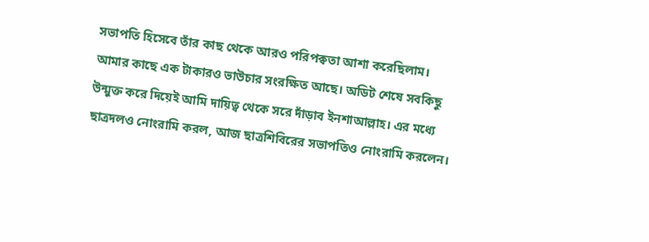সভাপতি হিসেবে তাঁর কাছ থেকে আরও পরিপক্বতা আশা করেছিলাম। আমার কাছে এক টাকারও ভাউচার সংরক্ষিত আছে। অডিট শেষে সবকিছু উন্মুক্ত করে দিয়েই আমি দায়িত্ব থেকে সরে দাঁড়াব ইনশাআল্লাহ। এর মধ্যে ছাত্রদলও নোংরামি করল, আজ ছাত্রশিবিরের সভাপতিও নোংরামি করলেন।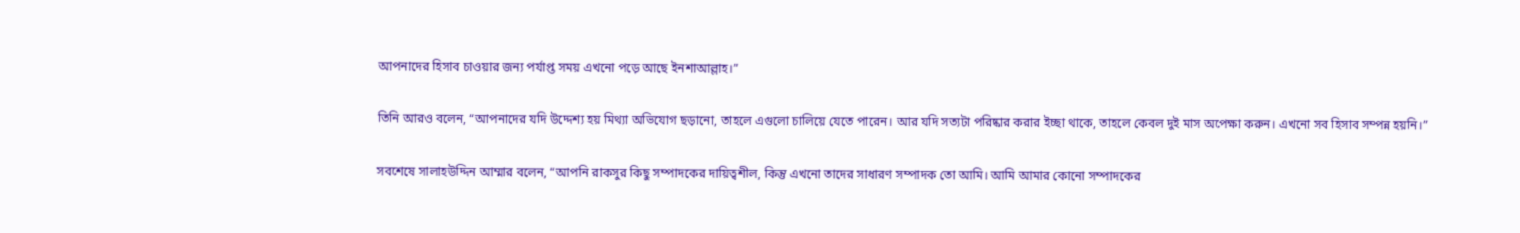আপনাদের হিসাব চাওয়ার জন্য পর্যাপ্ত সময় এখনো পড়ে আছে ইনশাআল্লাহ।”

তিনি আরও বলেন, “আপনাদের যদি উদ্দেশ্য হয় মিথ্যা অভিযোগ ছড়ানো, তাহলে এগুলো চালিয়ে যেতে পারেন। আর যদি সত্যটা পরিষ্কার করার ইচ্ছা থাকে, তাহলে কেবল দুই মাস অপেক্ষা করুন। এখনো সব হিসাব সম্পন্ন হয়নি।”

সবশেষে সালাহউদ্দিন আম্মার বলেন, “আপনি রাকসুর কিছু সম্পাদকের দায়িত্বশীল, কিন্তু এখনো তাদের সাধারণ সম্পাদক তো আমি। আমি আমার কোনো সম্পাদকের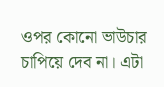ওপর কোনো ভাউচার চাপিয়ে দেব না। এটা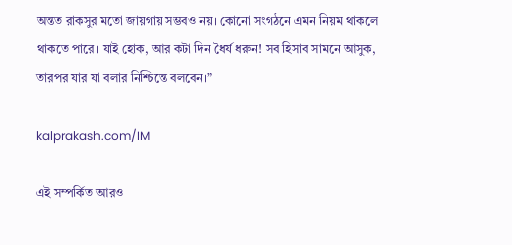অন্তত রাকসুর মতো জায়গায় সম্ভবও নয়। কোনো সংগঠনে এমন নিয়ম থাকলে থাকতে পারে। যাই হোক, আর কটা দিন ধৈর্য ধরুন! সব হিসাব সামনে আসুক, তারপর যার যা বলার নিশ্চিন্তে বলবেন।”

kalprakash.com/IM

এই সম্পর্কিত আরও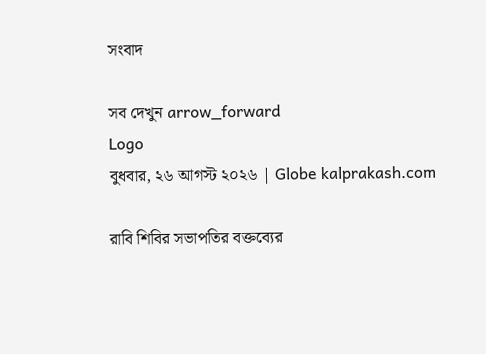সংবাদ

সব দেখুন arrow_forward
Logo
বুধবার, ২৬ আগস্ট ২০২৬ | Globe kalprakash.com

রাবি শিবির সভাপতির বক্তব্যের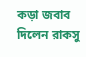কড়া জবাব দিলেন রাকসু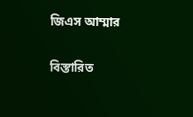জিএস আম্মার

বিস্তারিত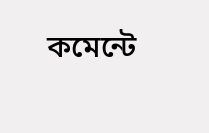কমেন্টে